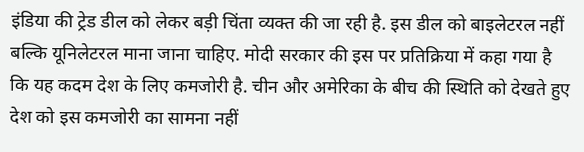इंडिया की ट्रेड डील को लेकर बड़ी चिंता व्यक्त की जा रही है. इस डील को बाइलेटरल नहीं बल्कि यूनिलेटरल माना जाना चाहिए. मोदी सरकार की इस पर प्रतिक्रिया में कहा गया है कि यह कदम देश के लिए कमजोरी है. चीन और अमेरिका के बीच की स्थिति को देखते हुए देश को इस कमजोरी का सामना नहीं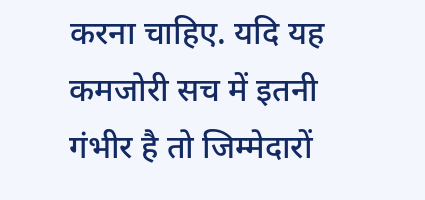करना चाहिए. यदि यह कमजोरी सच में इतनी गंभीर है तो जिम्मेदारों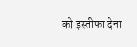को इस्तीफा देना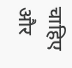चाहिए और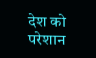देश को परेशान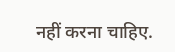नहीं करना चाहिए.